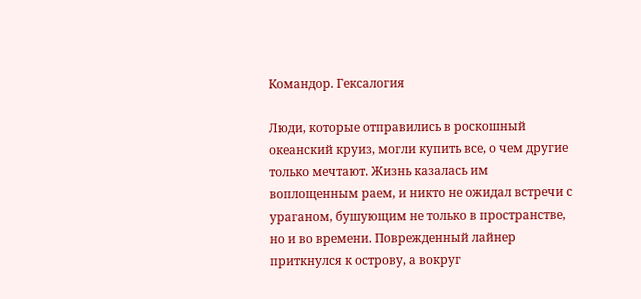Командор. Гексалогия

Люди, которые отправились в роскошный океанский круиз, могли купить все, о чем другие только мечтают. Жизнь казалась им воплощенным раем, и никто не ожидал встречи с ураганом, бушующим не только в пространстве, но и во времени. Поврежденный лайнер приткнулся к острову, а вокруг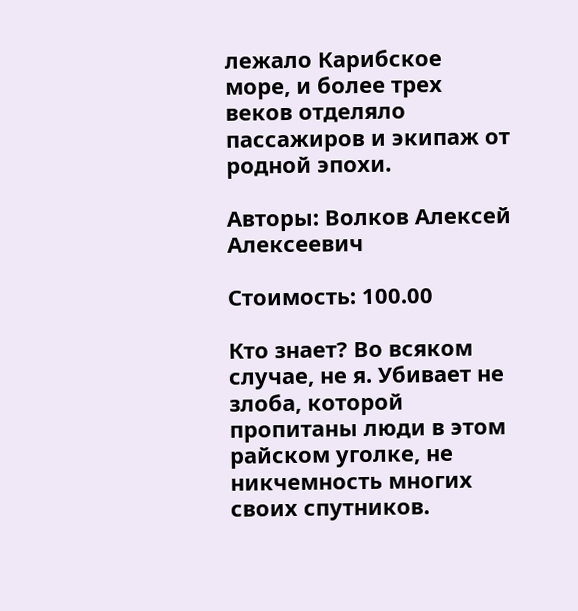лежало Карибское море, и более трех веков отделяло пассажиров и экипаж от родной эпохи.

Авторы: Волков Алексей Алексеевич

Стоимость: 100.00

Кто знает? Во всяком случае, не я. Убивает не злоба, которой пропитаны люди в этом райском уголке, не никчемность многих своих спутников.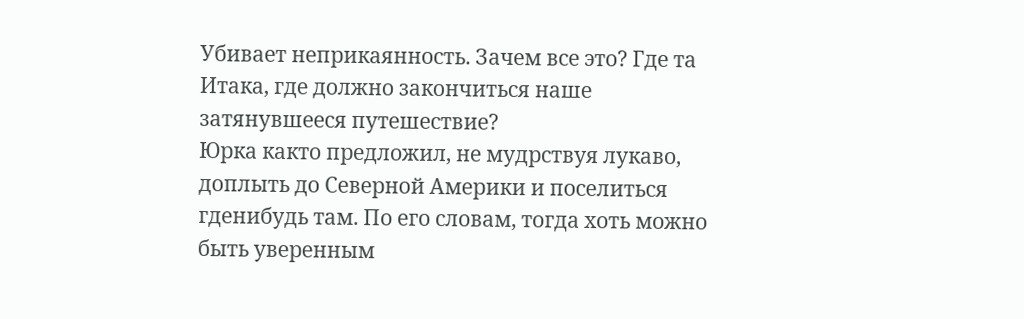Убивает неприкаянность. Зачем все это? Где та Итака, где должно закончиться наше затянувшееся путешествие?
Юрка както предложил, не мудрствуя лукаво, доплыть до Северной Америки и поселиться гденибудь там. По его словам, тогда хоть можно быть уверенным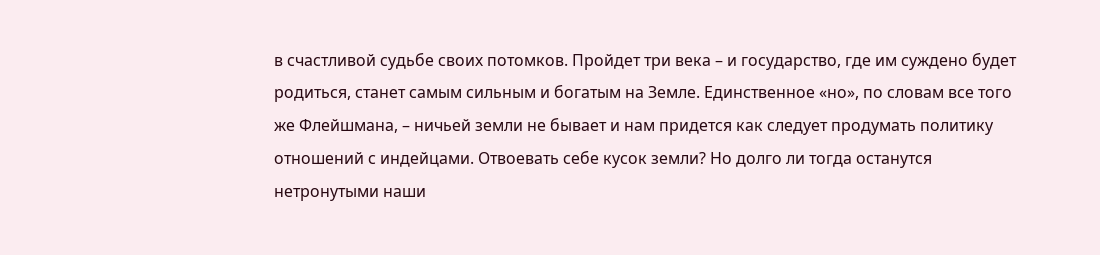в счастливой судьбе своих потомков. Пройдет три века – и государство, где им суждено будет родиться, станет самым сильным и богатым на Земле. Единственное «но», по словам все того же Флейшмана, – ничьей земли не бывает и нам придется как следует продумать политику отношений с индейцами. Отвоевать себе кусок земли? Но долго ли тогда останутся нетронутыми наши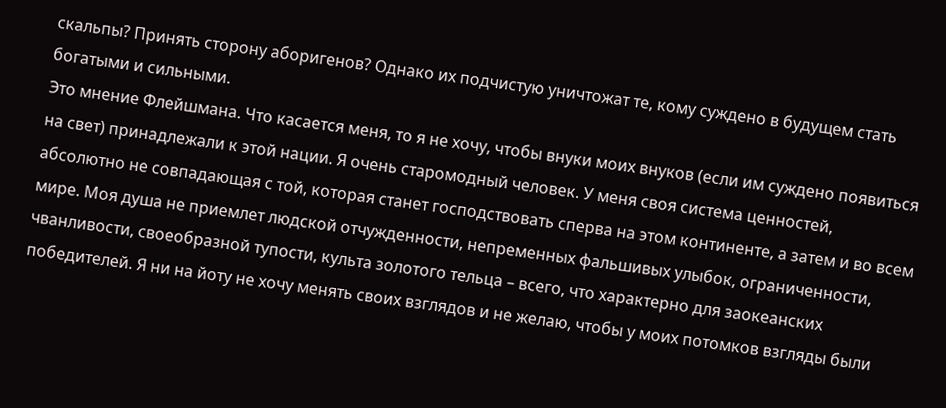скальпы? Принять сторону аборигенов? Однако их подчистую уничтожат те, кому суждено в будущем стать богатыми и сильными.
Это мнение Флейшмана. Что касается меня, то я не хочу, чтобы внуки моих внуков (если им суждено появиться на свет) принадлежали к этой нации. Я очень старомодный человек. У меня своя система ценностей, абсолютно не совпадающая с той, которая станет господствовать сперва на этом континенте, а затем и во всем мире. Моя душа не приемлет людской отчужденности, непременных фальшивых улыбок, ограниченности, чванливости, своеобразной тупости, культа золотого тельца – всего, что характерно для заокеанских победителей. Я ни на йоту не хочу менять своих взглядов и не желаю, чтобы у моих потомков взгляды были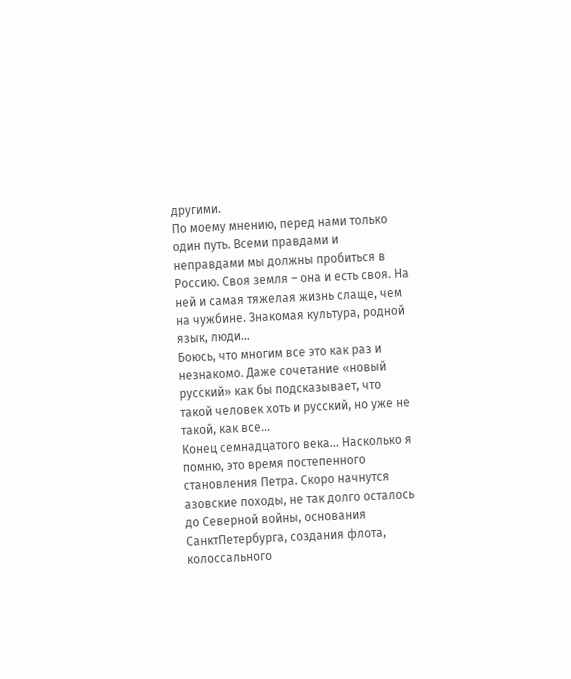другими.
По моему мнению, перед нами только один путь. Всеми правдами и неправдами мы должны пробиться в Россию. Своя земля – она и есть своя. На ней и самая тяжелая жизнь слаще, чем на чужбине. Знакомая культура, родной язык, люди…
Боюсь, что многим все это как раз и незнакомо. Даже сочетание «новый русский» как бы подсказывает, что такой человек хоть и русский, но уже не такой, как все…
Конец семнадцатого века… Насколько я помню, это время постепенного становления Петра. Скоро начнутся азовские походы, не так долго осталось до Северной войны, основания СанктПетербурга, создания флота, колоссального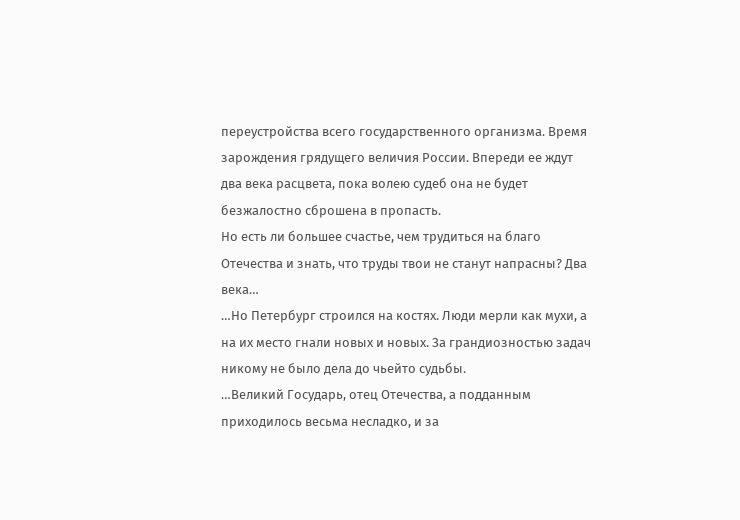переустройства всего государственного организма. Время зарождения грядущего величия России. Впереди ее ждут два века расцвета, пока волею судеб она не будет безжалостно сброшена в пропасть.
Но есть ли большее счастье, чем трудиться на благо Отечества и знать, что труды твои не станут напрасны? Два века…
…Но Петербург строился на костях. Люди мерли как мухи, а на их место гнали новых и новых. За грандиозностью задач никому не было дела до чьейто судьбы.
…Великий Государь, отец Отечества, а подданным приходилось весьма несладко, и за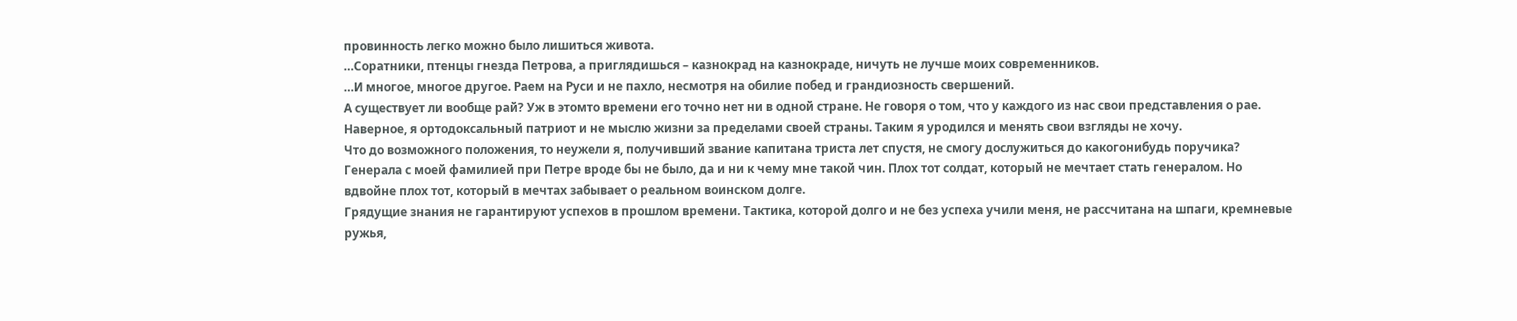провинность легко можно было лишиться живота.
…Соратники, птенцы гнезда Петрова, а приглядишься – казнокрад на казнокраде, ничуть не лучше моих современников.
…И многое, многое другое. Раем на Руси и не пахло, несмотря на обилие побед и грандиозность свершений.
А существует ли вообще рай? Уж в этомто времени его точно нет ни в одной стране. Не говоря о том, что у каждого из нас свои представления о рае.
Наверное, я ортодоксальный патриот и не мыслю жизни за пределами своей страны. Таким я уродился и менять свои взгляды не хочу.
Что до возможного положения, то неужели я, получивший звание капитана триста лет спустя, не смогу дослужиться до какогонибудь поручика? Генерала с моей фамилией при Петре вроде бы не было, да и ни к чему мне такой чин. Плох тот солдат, который не мечтает стать генералом. Но вдвойне плох тот, который в мечтах забывает о реальном воинском долге.
Грядущие знания не гарантируют успехов в прошлом времени. Тактика, которой долго и не без успеха учили меня, не рассчитана на шпаги, кремневые ружья,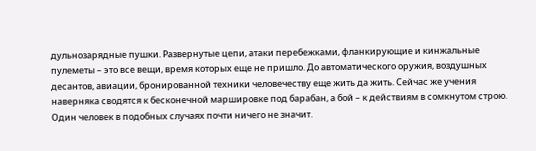дульнозарядные пушки. Развернутые цепи, атаки перебежками, фланкирующие и кинжальные пулеметы – это все вещи, время которых еще не пришло. До автоматического оружия, воздушных десантов, авиации, бронированной техники человечеству еще жить да жить. Сейчас же учения наверняка сводятся к бесконечной маршировке под барабан, а бой – к действиям в сомкнутом строю. Один человек в подобных случаях почти ничего не значит.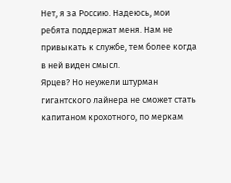Нет, я за Россию. Надеюсь, мои ребята поддержат меня. Нам не привыкать к службе, тем более когда в ней виден смысл.
Ярцев? Но неужели штурман гигантского лайнера не сможет стать капитаном крохотного, по меркам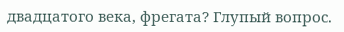двадцатого века, фрегата? Глупый вопрос.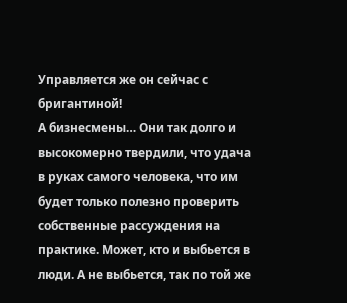Управляется же он сейчас с бригантиной!
А бизнесмены… Они так долго и высокомерно твердили, что удача в руках самого человека, что им будет только полезно проверить собственные рассуждения на практике. Может, кто и выбьется в люди. А не выбьется, так по той же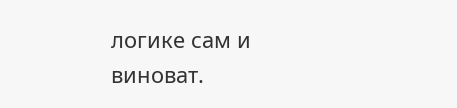логике сам и виноват.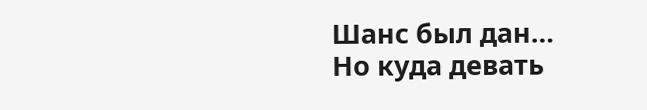Шанс был дан…
Но куда девать